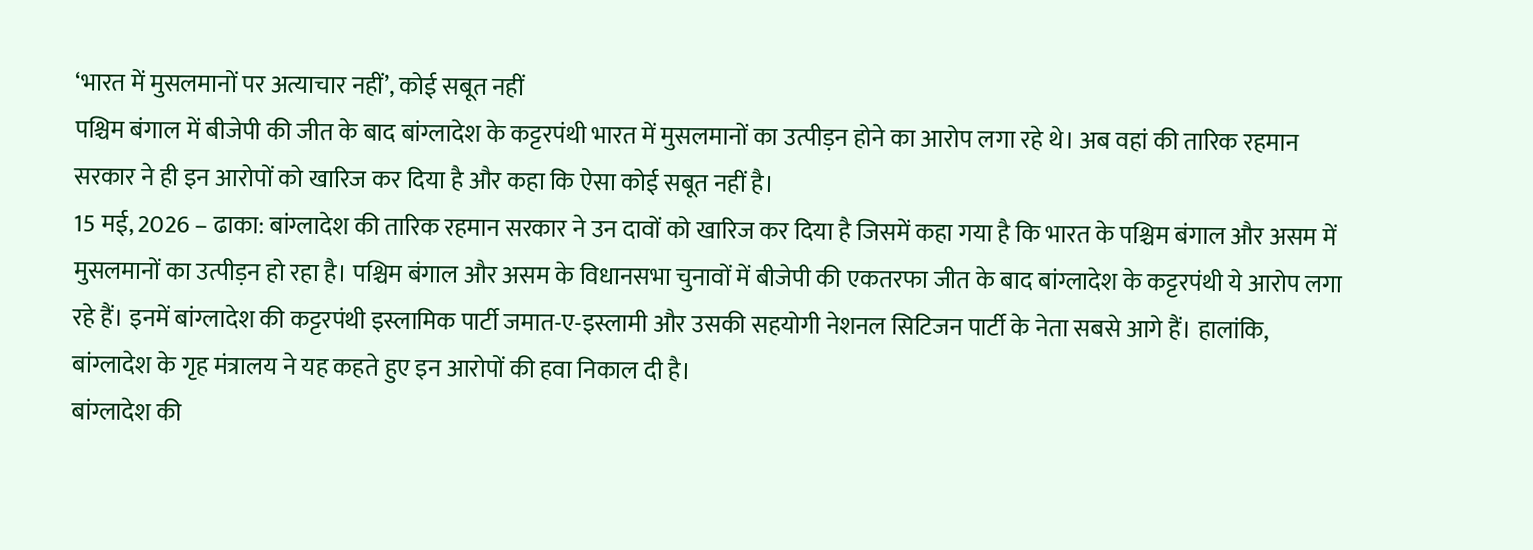‘भारत में मुसलमानों पर अत्याचार नहीं’, कोई सबूत नहीं
पश्चिम बंगाल में बीजेपी की जीत के बाद बांग्लादेश के कट्टरपंथी भारत में मुसलमानों का उत्पीड़न होने का आरोप लगा रहे थे। अब वहां की तारिक रहमान सरकार ने ही इन आरोपों को खारिज कर दिया है और कहा कि ऐसा कोई सबूत नहीं है।
15 मई, 2026 – ढाका: बांग्लादेश की तारिक रहमान सरकार ने उन दावों को खारिज कर दिया है जिसमें कहा गया है कि भारत के पश्चिम बंगाल और असम में मुसलमानों का उत्पीड़न हो रहा है। पश्चिम बंगाल और असम के विधानसभा चुनावों में बीजेपी की एकतरफा जीत के बाद बांग्लादेश के कट्टरपंथी ये आरोप लगा रहे हैं। इनमें बांग्लादेश की कट्टरपंथी इस्लामिक पार्टी जमात-ए-इस्लामी और उसकी सहयोगी नेशनल सिटिजन पार्टी के नेता सबसे आगे हैं। हालांकि, बांग्लादेश के गृह मंत्रालय ने यह कहते हुए इन आरोपों की हवा निकाल दी है।
बांग्लादेश की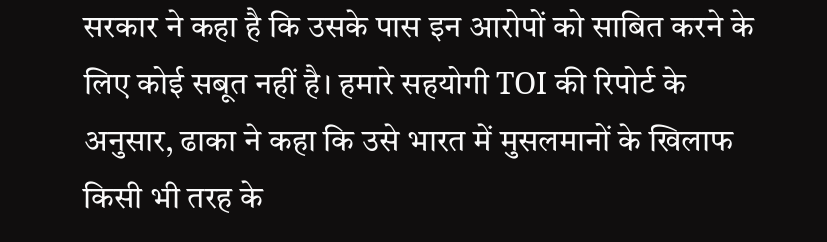सरकार ने कहा है कि उसके पास इन आरोपों को साबित करने के लिए कोई सबूत नहीं है। हमारे सहयोगी TOI की रिपोर्ट के अनुसार, ढाका ने कहा कि उसे भारत में मुसलमानों के खिलाफ किसी भी तरह के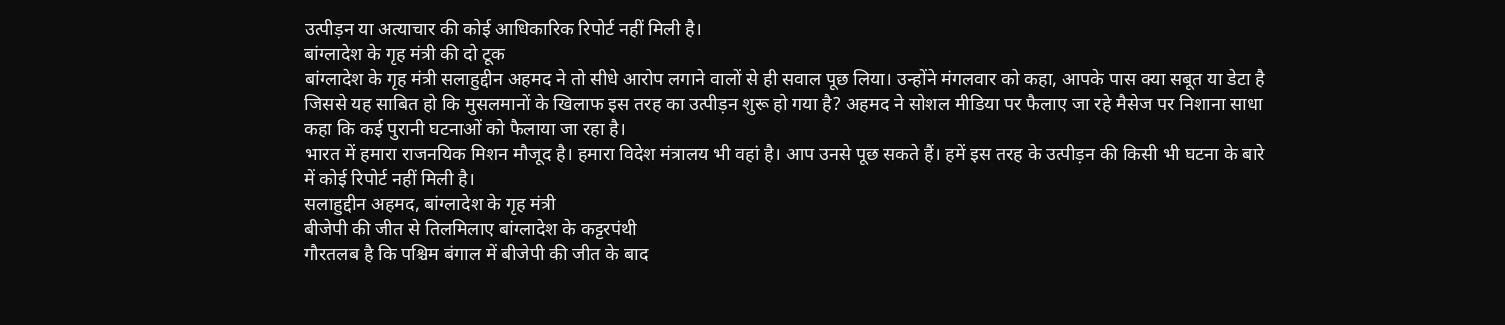उत्पीड़न या अत्याचार की कोई आधिकारिक रिपोर्ट नहीं मिली है।
बांग्लादेश के गृह मंत्री की दो टूक
बांग्लादेश के गृह मंत्री सलाहुद्दीन अहमद ने तो सीधे आरोप लगाने वालों से ही सवाल पूछ लिया। उन्होंने मंगलवार को कहा, आपके पास क्या सबूत या डेटा है जिससे यह साबित हो कि मुसलमानों के खिलाफ इस तरह का उत्पीड़न शुरू हो गया है? अहमद ने सोशल मीडिया पर फैलाए जा रहे मैसेज पर निशाना साधा कहा कि कई पुरानी घटनाओं को फैलाया जा रहा है।
भारत में हमारा राजनयिक मिशन मौजूद है। हमारा विदेश मंत्रालय भी वहां है। आप उनसे पूछ सकते हैं। हमें इस तरह के उत्पीड़न की किसी भी घटना के बारे में कोई रिपोर्ट नहीं मिली है।
सलाहुद्दीन अहमद, बांग्लादेश के गृह मंत्री
बीजेपी की जीत से तिलमिलाए बांग्लादेश के कट्टरपंथी
गौरतलब है कि पश्चिम बंगाल में बीजेपी की जीत के बाद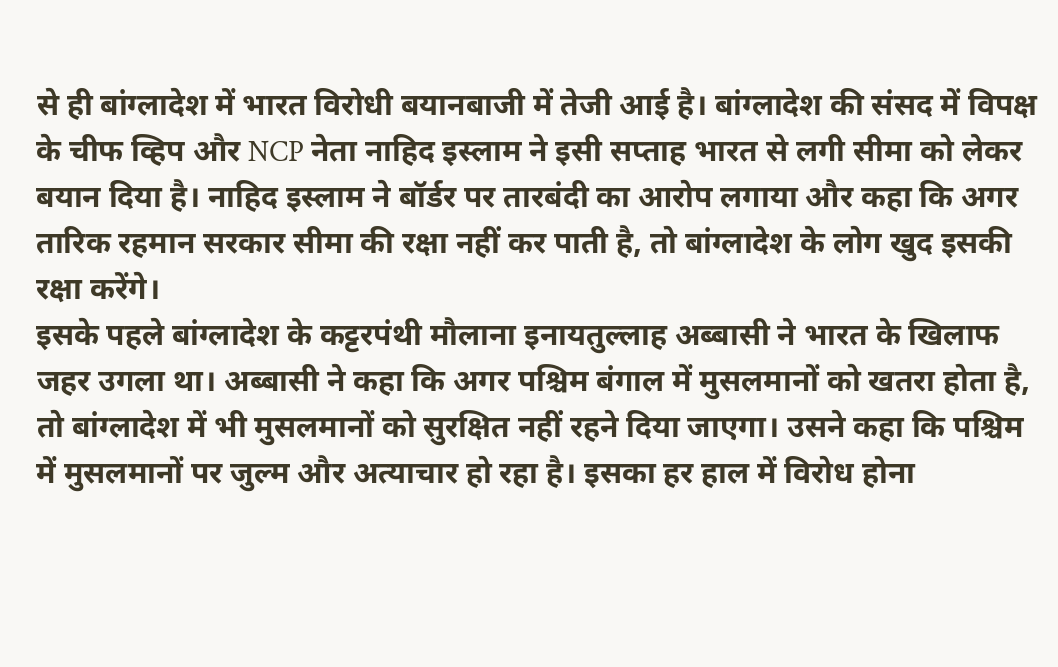से ही बांग्लादेश में भारत विरोधी बयानबाजी में तेजी आई है। बांग्लादेश की संसद में विपक्ष के चीफ व्हिप और NCP नेता नाहिद इस्लाम ने इसी सप्ताह भारत से लगी सीमा को लेकर बयान दिया है। नाहिद इस्लाम ने बॉर्डर पर तारबंदी का आरोप लगाया और कहा कि अगर तारिक रहमान सरकार सीमा की रक्षा नहीं कर पाती है, तो बांग्लादेश के लोग खुद इसकी रक्षा करेंगे।
इसके पहले बांग्लादेश के कट्टरपंथी मौलाना इनायतुल्लाह अब्बासी ने भारत के खिलाफ जहर उगला था। अब्बासी ने कहा कि अगर पश्चिम बंगाल में मुसलमानों को खतरा होता है, तो बांग्लादेश में भी मुसलमानों को सुरक्षित नहीं रहने दिया जाएगा। उसने कहा कि पश्चिम में मुसलमानों पर जुल्म और अत्याचार हो रहा है। इसका हर हाल में विरोध होना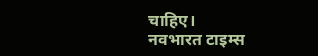चाहिए।
नवभारत टाइम्स